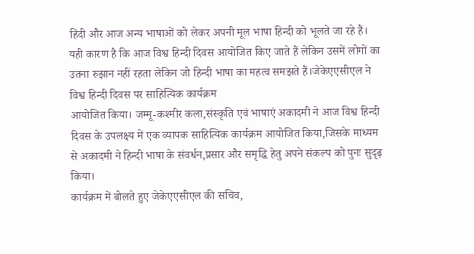हिंदी और आज अन्य भाषाओं को लेकर अपनी मूल भाषा हिन्दी को भूलते जा रहे हैं। यही कारण है कि आज विश्व हिन्दी दिवस आयोजित किए जाते हैं लेकिन उसमें लोगों का उतना रुझान नहीं रहता लेकिन जो हिन्दी भाषा का महत्व समझते हैं।जेकेएएसीएल ने विश्व हिन्दी दिवस पर साहित्यिक कार्यक्रम
आयोजित किया। जम्मू-कश्मीर कला,संस्कृति एवं भाषाएं अकादमी ने आज विश्व हिन्दी दिवस के उपलक्ष्य में एक व्यापक साहित्यिक कार्यक्रम आयोजित किया,जिसके माध्यम से अकादमी ने हिन्दी भाषा के संवर्धन,प्रसार और समृद्धि हेतु अपने संकल्प को पुनः सुदृढ़ किया।
कार्यक्रम में बोलते हुए जेकेएएसीएल की सचिव,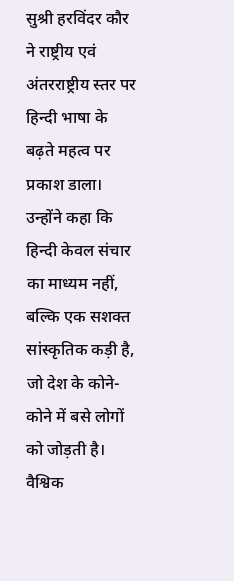सुश्री हरविंदर कौर ने राष्ट्रीय एवं अंतरराष्ट्रीय स्तर पर हिन्दी भाषा के बढ़ते महत्व पर प्रकाश डाला। उन्होंने कहा कि हिन्दी केवल संचार का माध्यम नहीं, बल्कि एक सशक्त सांस्कृतिक कड़ी है, जो देश के कोने-कोने में बसे लोगों को जोड़ती है। वैश्विक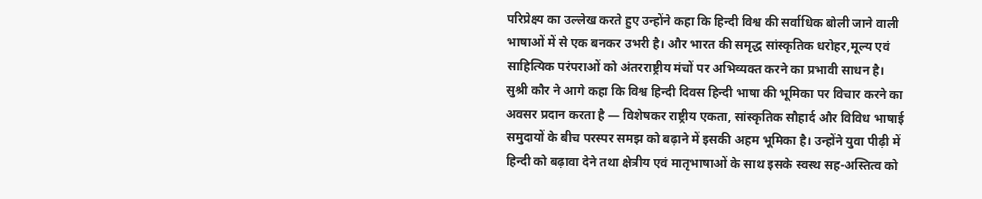परिप्रेक्ष्य का उल्लेख करते हुए उन्होंने कहा कि हिन्दी विश्व की सर्वाधिक बोली जाने वाली भाषाओं में से एक बनकर उभरी है। और भारत की समृद्ध सांस्कृतिक धरोहर,मूल्य एवं साहित्यिक परंपराओं को अंतरराष्ट्रीय मंचों पर अभिव्यक्त करने का प्रभावी साधन है।
सुश्री कौर ने आगे कहा कि विश्व हिन्दी दिवस हिन्दी भाषा की भूमिका पर विचार करने का अवसर प्रदान करता है — विशेषकर राष्ट्रीय एकता, सांस्कृतिक सौहार्द और विविध भाषाई समुदायों के बीच परस्पर समझ को बढ़ाने में इसकी अहम भूमिका है। उन्होंने युवा पीढ़ी में हिन्दी को बढ़ावा देने तथा क्षेत्रीय एवं मातृभाषाओं के साथ इसके स्वस्थ सह-अस्तित्व को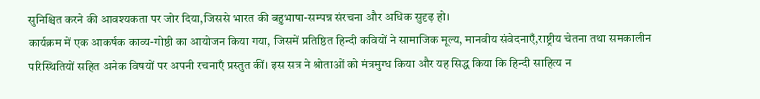सुनिश्चित करने की आवश्यकता पर जोर दिया,जिससे भारत की बहुभाषा-सम्पन्न संरचना और अधिक सुदृढ़ हो।
कार्यक्रम में एक आकर्षक काव्य-गोष्ठी का आयोजन किया गया, जिसमें प्रतिष्ठित हिन्दी कवियों ने सामाजिक मूल्य, मानवीय संवेदनाएँ,राष्ट्रीय चेतना तथा समकालीन परिस्थितियों सहित अनेक विषयों पर अपनी रचनाएँ प्रस्तुत कीं। इस सत्र ने श्रोताओं को मंत्रमुग्ध किया और यह सिद्ध किया कि हिन्दी साहित्य न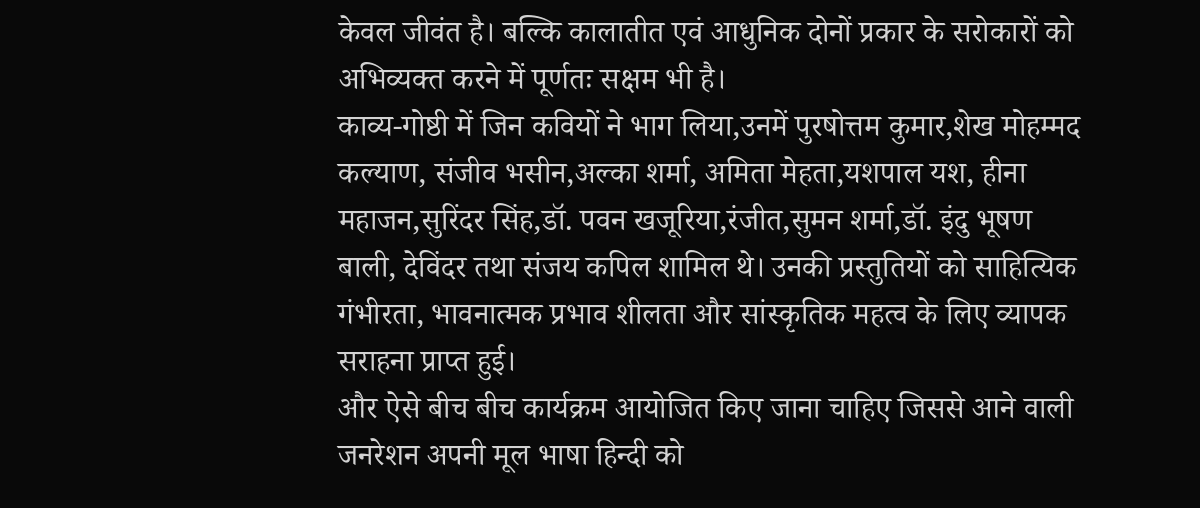केवल जीवंत है। बल्कि कालातीत एवं आधुनिक दोनों प्रकार के सरोकारों को अभिव्यक्त करने में पूर्णतः सक्षम भी है।
काव्य-गोष्ठी में जिन कवियों ने भाग लिया,उनमें पुरषोत्तम कुमार,शेख मोहम्मद कल्याण, संजीव भसीन,अल्का शर्मा, अमिता मेहता,यशपाल यश, हीना महाजन,सुरिंदर सिंह,डॉ. पवन खजूरिया,रंजीत,सुमन शर्मा,डॉ. इंदु भूषण बाली, देविंदर तथा संजय कपिल शामिल थे। उनकी प्रस्तुतियों को साहित्यिक गंभीरता, भावनात्मक प्रभाव शीलता और सांस्कृतिक महत्व के लिए व्यापक सराहना प्राप्त हुई।
और ऐसे बीच बीच कार्यक्रम आयोजित किए जाना चाहिए जिससे आने वाली जनरेशन अपनी मूल भाषा हिन्दी को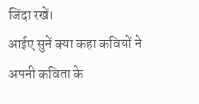जिंदा रखें।
आईए सुनें क्या कहा कवियों ने अपनी कविता के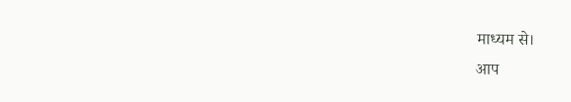माध्यम से।
आप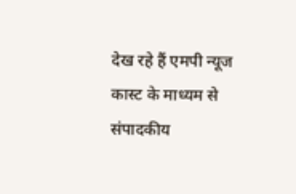देख रहे हैं एमपी न्यूज कास्ट के माध्यम से संपादकीय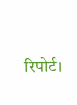रिपोर्ट।